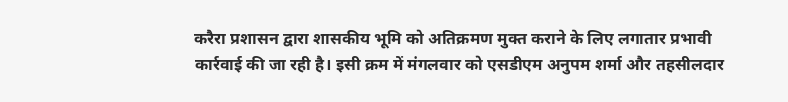करैरा प्रशासन द्वारा शासकीय भूमि को अतिक्रमण मुक्त कराने के लिए लगातार प्रभावी कार्रवाई की जा रही है। इसी क्रम में मंगलवार को एसडीएम अनुपम शर्मा और तहसीलदार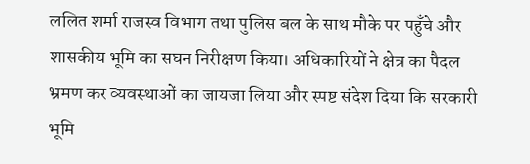ललित शर्मा राजस्व विभाग तथा पुलिस बल के साथ मौके पर पहुँचे और शासकीय भूमि का सघन निरीक्षण किया। अधिकारियों ने क्षेत्र का पैदल भ्रमण कर व्यवस्थाओं का जायजा लिया और स्पष्ट संदेश दिया कि सरकारी भूमि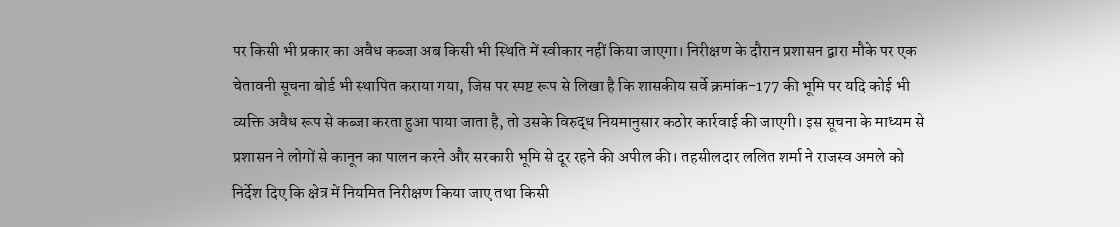पर किसी भी प्रकार का अवैध कब्जा अब किसी भी स्थिति में स्वीकार नहीं किया जाएगा। निरीक्षण के दौरान प्रशासन द्वारा मौके पर एक चेतावनी सूचना बोर्ड भी स्थापित कराया गया, जिस पर स्पष्ट रूप से लिखा है कि शासकीय सर्वे क्रमांक-177 की भूमि पर यदि कोई भी व्यक्ति अवैध रूप से कब्जा करता हुआ पाया जाता है, तो उसके विरुद्ध नियमानुसार कठोर कार्रवाई की जाएगी। इस सूचना के माध्यम से प्रशासन ने लोगों से कानून का पालन करने और सरकारी भूमि से दूर रहने की अपील की। तहसीलदार ललित शर्मा ने राजस्व अमले को निर्देश दिए कि क्षेत्र में नियमित निरीक्षण किया जाए तथा किसी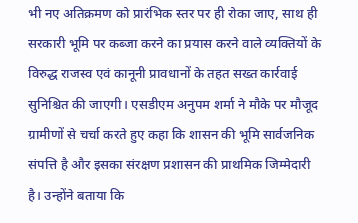भी नए अतिक्रमण को प्रारंभिक स्तर पर ही रोका जाए, साथ ही सरकारी भूमि पर कब्जा करने का प्रयास करने वाले व्यक्तियों के विरुद्ध राजस्व एवं कानूनी प्रावधानों के तहत सख्त कार्रवाई सुनिश्चित की जाएगी। एसडीएम अनुपम शर्मा ने मौके पर मौजूद ग्रामीणों से चर्चा करते हुए कहा कि शासन की भूमि सार्वजनिक संपत्ति है और इसका संरक्षण प्रशासन की प्राथमिक जिम्मेदारी है। उन्होंने बताया कि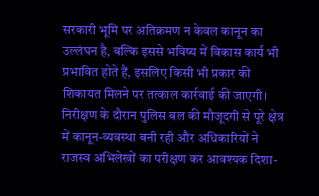सरकारी भूमि पर अतिक्रमण न केवल कानून का उल्लंघन है, बल्कि इससे भविष्य में विकास कार्य भी प्रभावित होते हैं, इसलिए किसी भी प्रकार की शिकायत मिलने पर तत्काल कार्रवाई की जाएगी। निरीक्षण के दौरान पुलिस बल की मौजूदगी से पूरे क्षेत्र में कानून-व्यवस्था बनी रही और अधिकारियों ने राजस्व अभिलेखों का परीक्षण कर आवश्यक दिशा-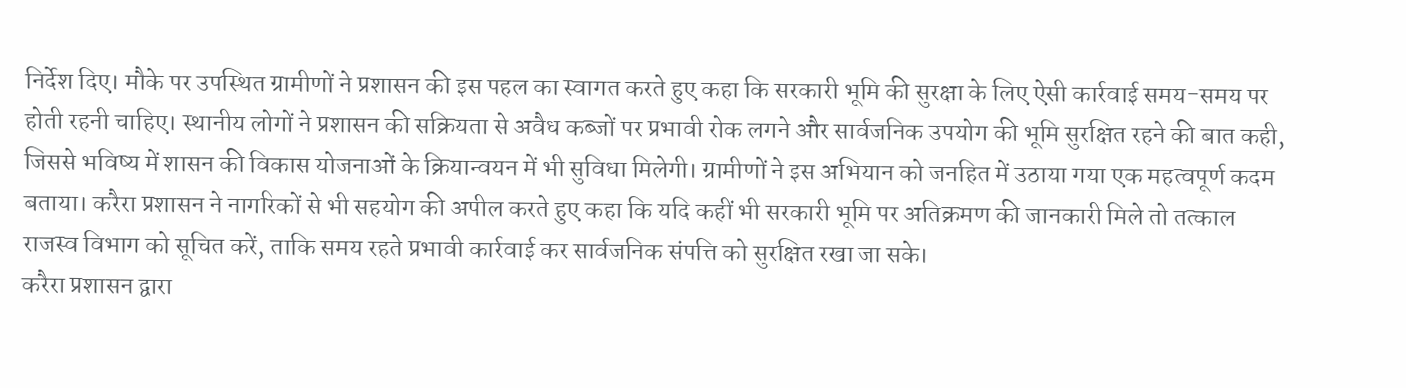निर्देश दिए। मौके पर उपस्थित ग्रामीणों ने प्रशासन की इस पहल का स्वागत करते हुए कहा कि सरकारी भूमि की सुरक्षा के लिए ऐसी कार्रवाई समय-समय पर होती रहनी चाहिए। स्थानीय लोगों ने प्रशासन की सक्रियता से अवैध कब्जों पर प्रभावी रोक लगने और सार्वजनिक उपयोग की भूमि सुरक्षित रहने की बात कही, जिससे भविष्य में शासन की विकास योजनाओं के क्रियान्वयन में भी सुविधा मिलेगी। ग्रामीणों ने इस अभियान को जनहित में उठाया गया एक महत्वपूर्ण कदम बताया। करैरा प्रशासन ने नागरिकों से भी सहयोग की अपील करते हुए कहा कि यदि कहीं भी सरकारी भूमि पर अतिक्रमण की जानकारी मिले तो तत्काल राजस्व विभाग को सूचित करें, ताकि समय रहते प्रभावी कार्रवाई कर सार्वजनिक संपत्ति को सुरक्षित रखा जा सके।
करैरा प्रशासन द्वारा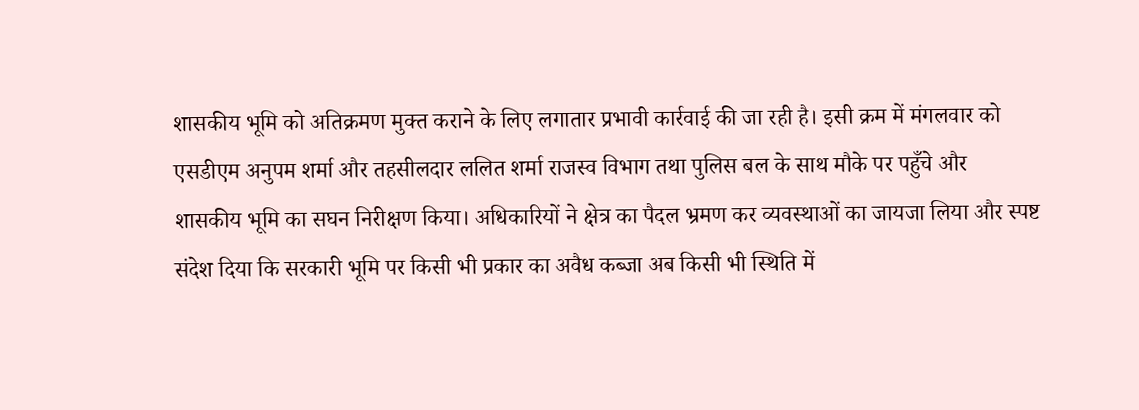शासकीय भूमि को अतिक्रमण मुक्त कराने के लिए लगातार प्रभावी कार्रवाई की जा रही है। इसी क्रम में मंगलवार को एसडीएम अनुपम शर्मा और तहसीलदार ललित शर्मा राजस्व विभाग तथा पुलिस बल के साथ मौके पर पहुँचे और शासकीय भूमि का सघन निरीक्षण किया। अधिकारियों ने क्षेत्र का पैदल भ्रमण कर व्यवस्थाओं का जायजा लिया और स्पष्ट संदेश दिया कि सरकारी भूमि पर किसी भी प्रकार का अवैध कब्जा अब किसी भी स्थिति में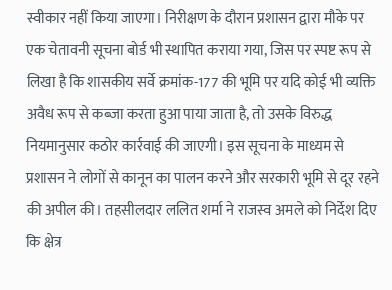स्वीकार नहीं किया जाएगा। निरीक्षण के दौरान प्रशासन द्वारा मौके पर एक चेतावनी सूचना बोर्ड भी स्थापित कराया गया, जिस पर स्पष्ट रूप से लिखा है कि शासकीय सर्वे क्रमांक-177 की भूमि पर यदि कोई भी व्यक्ति अवैध रूप से कब्जा करता हुआ पाया जाता है, तो उसके विरुद्ध नियमानुसार कठोर कार्रवाई की जाएगी। इस सूचना के माध्यम से प्रशासन ने लोगों से कानून का पालन करने और सरकारी भूमि से दूर रहने की अपील की। तहसीलदार ललित शर्मा ने राजस्व अमले को निर्देश दिए कि क्षेत्र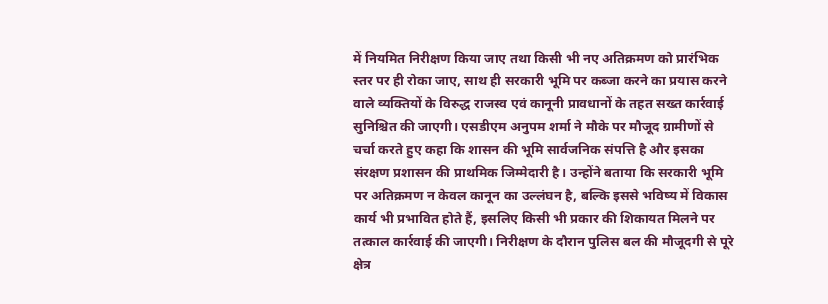में नियमित निरीक्षण किया जाए तथा किसी भी नए अतिक्रमण को प्रारंभिक स्तर पर ही रोका जाए, साथ ही सरकारी भूमि पर कब्जा करने का प्रयास करने वाले व्यक्तियों के विरुद्ध राजस्व एवं कानूनी प्रावधानों के तहत सख्त कार्रवाई सुनिश्चित की जाएगी। एसडीएम अनुपम शर्मा ने मौके पर मौजूद ग्रामीणों से चर्चा करते हुए कहा कि शासन की भूमि सार्वजनिक संपत्ति है और इसका संरक्षण प्रशासन की प्राथमिक जिम्मेदारी है। उन्होंने बताया कि सरकारी भूमि पर अतिक्रमण न केवल कानून का उल्लंघन है, बल्कि इससे भविष्य में विकास कार्य भी प्रभावित होते हैं, इसलिए किसी भी प्रकार की शिकायत मिलने पर तत्काल कार्रवाई की जाएगी। निरीक्षण के दौरान पुलिस बल की मौजूदगी से पूरे क्षेत्र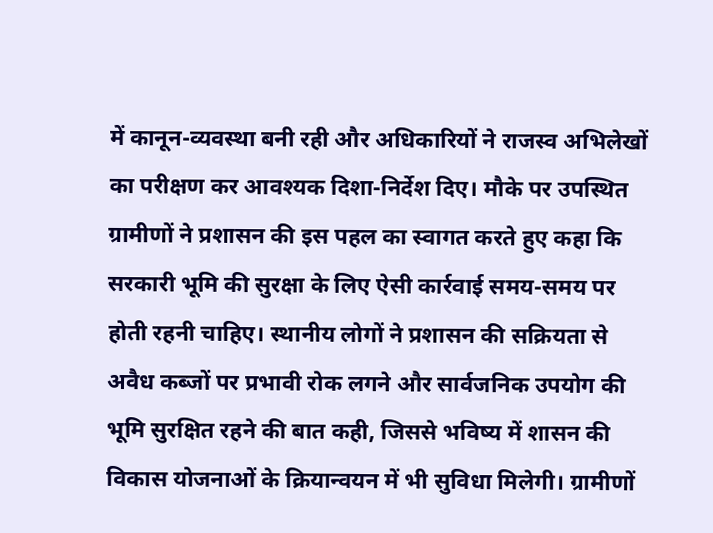में कानून-व्यवस्था बनी रही और अधिकारियों ने राजस्व अभिलेखों का परीक्षण कर आवश्यक दिशा-निर्देश दिए। मौके पर उपस्थित ग्रामीणों ने प्रशासन की इस पहल का स्वागत करते हुए कहा कि सरकारी भूमि की सुरक्षा के लिए ऐसी कार्रवाई समय-समय पर होती रहनी चाहिए। स्थानीय लोगों ने प्रशासन की सक्रियता से अवैध कब्जों पर प्रभावी रोक लगने और सार्वजनिक उपयोग की भूमि सुरक्षित रहने की बात कही, जिससे भविष्य में शासन की विकास योजनाओं के क्रियान्वयन में भी सुविधा मिलेगी। ग्रामीणों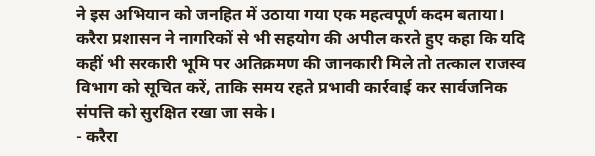ने इस अभियान को जनहित में उठाया गया एक महत्वपूर्ण कदम बताया। करैरा प्रशासन ने नागरिकों से भी सहयोग की अपील करते हुए कहा कि यदि कहीं भी सरकारी भूमि पर अतिक्रमण की जानकारी मिले तो तत्काल राजस्व विभाग को सूचित करें, ताकि समय रहते प्रभावी कार्रवाई कर सार्वजनिक संपत्ति को सुरक्षित रखा जा सके।
- करैरा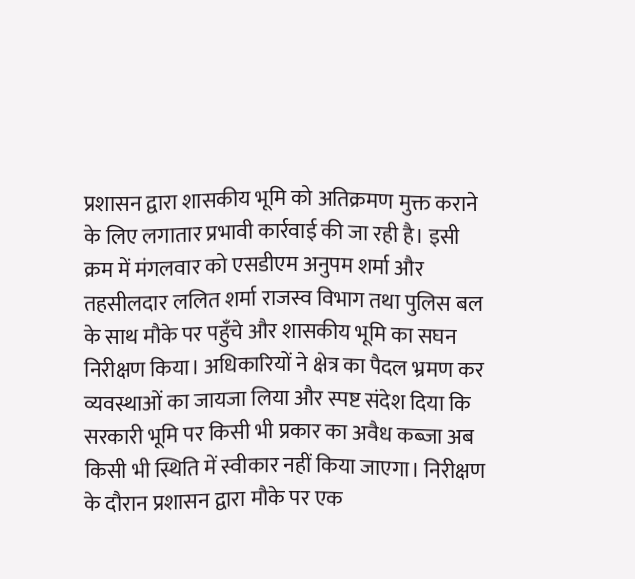प्रशासन द्वारा शासकीय भूमि को अतिक्रमण मुक्त कराने के लिए लगातार प्रभावी कार्रवाई की जा रही है। इसी क्रम में मंगलवार को एसडीएम अनुपम शर्मा और तहसीलदार ललित शर्मा राजस्व विभाग तथा पुलिस बल के साथ मौके पर पहुँचे और शासकीय भूमि का सघन निरीक्षण किया। अधिकारियों ने क्षेत्र का पैदल भ्रमण कर व्यवस्थाओं का जायजा लिया और स्पष्ट संदेश दिया कि सरकारी भूमि पर किसी भी प्रकार का अवैध कब्जा अब किसी भी स्थिति में स्वीकार नहीं किया जाएगा। निरीक्षण के दौरान प्रशासन द्वारा मौके पर एक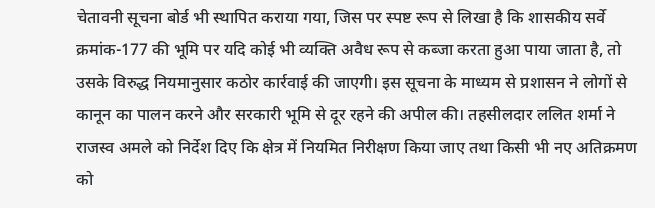चेतावनी सूचना बोर्ड भी स्थापित कराया गया, जिस पर स्पष्ट रूप से लिखा है कि शासकीय सर्वे क्रमांक-177 की भूमि पर यदि कोई भी व्यक्ति अवैध रूप से कब्जा करता हुआ पाया जाता है, तो उसके विरुद्ध नियमानुसार कठोर कार्रवाई की जाएगी। इस सूचना के माध्यम से प्रशासन ने लोगों से कानून का पालन करने और सरकारी भूमि से दूर रहने की अपील की। तहसीलदार ललित शर्मा ने राजस्व अमले को निर्देश दिए कि क्षेत्र में नियमित निरीक्षण किया जाए तथा किसी भी नए अतिक्रमण को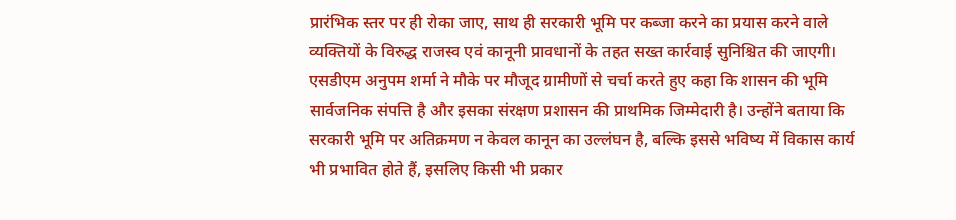प्रारंभिक स्तर पर ही रोका जाए, साथ ही सरकारी भूमि पर कब्जा करने का प्रयास करने वाले व्यक्तियों के विरुद्ध राजस्व एवं कानूनी प्रावधानों के तहत सख्त कार्रवाई सुनिश्चित की जाएगी। एसडीएम अनुपम शर्मा ने मौके पर मौजूद ग्रामीणों से चर्चा करते हुए कहा कि शासन की भूमि सार्वजनिक संपत्ति है और इसका संरक्षण प्रशासन की प्राथमिक जिम्मेदारी है। उन्होंने बताया कि सरकारी भूमि पर अतिक्रमण न केवल कानून का उल्लंघन है, बल्कि इससे भविष्य में विकास कार्य भी प्रभावित होते हैं, इसलिए किसी भी प्रकार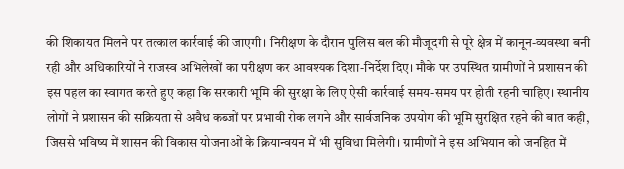की शिकायत मिलने पर तत्काल कार्रवाई की जाएगी। निरीक्षण के दौरान पुलिस बल की मौजूदगी से पूरे क्षेत्र में कानून-व्यवस्था बनी रही और अधिकारियों ने राजस्व अभिलेखों का परीक्षण कर आवश्यक दिशा-निर्देश दिए। मौके पर उपस्थित ग्रामीणों ने प्रशासन की इस पहल का स्वागत करते हुए कहा कि सरकारी भूमि की सुरक्षा के लिए ऐसी कार्रवाई समय-समय पर होती रहनी चाहिए। स्थानीय लोगों ने प्रशासन की सक्रियता से अवैध कब्जों पर प्रभावी रोक लगने और सार्वजनिक उपयोग की भूमि सुरक्षित रहने की बात कही, जिससे भविष्य में शासन की विकास योजनाओं के क्रियान्वयन में भी सुविधा मिलेगी। ग्रामीणों ने इस अभियान को जनहित में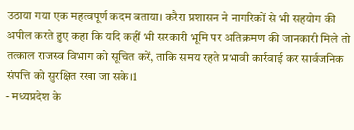उठाया गया एक महत्वपूर्ण कदम बताया। करैरा प्रशासन ने नागरिकों से भी सहयोग की अपील करते हुए कहा कि यदि कहीं भी सरकारी भूमि पर अतिक्रमण की जानकारी मिले तो तत्काल राजस्व विभाग को सूचित करें, ताकि समय रहते प्रभावी कार्रवाई कर सार्वजनिक संपत्ति को सुरक्षित रखा जा सके।1
- मध्यप्रदेश के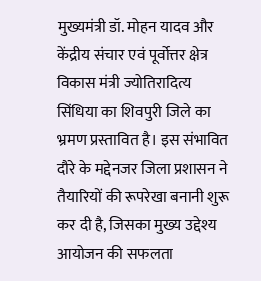मुख्यमंत्री डॉ. मोहन यादव और केंद्रीय संचार एवं पूर्वोत्तर क्षेत्र विकास मंत्री ज्योतिरादित्य सिंधिया का शिवपुरी जिले का भ्रमण प्रस्तावित है। इस संभावित दौरे के मद्देनजर जिला प्रशासन ने तैयारियों की रूपरेखा बनानी शुरू कर दी है, जिसका मुख्य उद्देश्य आयोजन की सफलता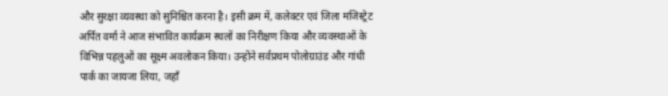और सुरक्षा व्यवस्था को सुनिश्चित करना है। इसी क्रम में, कलेक्टर एवं जिला मजिस्ट्रेट अर्पित वर्मा ने आज संभावित कार्यक्रम स्थलों का निरीक्षण किया और व्यवस्थाओं के विभिन्न पहलुओं का सूक्ष्म अवलोकन किया। उन्होंने सर्वप्रथम पोलोग्राउंड और गांधी पार्क का जायजा लिया, जहाँ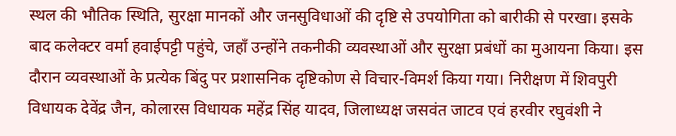स्थल की भौतिक स्थिति, सुरक्षा मानकों और जनसुविधाओं की दृष्टि से उपयोगिता को बारीकी से परखा। इसके बाद कलेक्टर वर्मा हवाईपट्टी पहुंचे, जहाँ उन्होंने तकनीकी व्यवस्थाओं और सुरक्षा प्रबंधों का मुआयना किया। इस दौरान व्यवस्थाओं के प्रत्येक बिंदु पर प्रशासनिक दृष्टिकोण से विचार-विमर्श किया गया। निरीक्षण में शिवपुरी विधायक देवेंद्र जैन, कोलारस विधायक महेंद्र सिंह यादव, जिलाध्यक्ष जसवंत जाटव एवं हरवीर रघुवंशी ने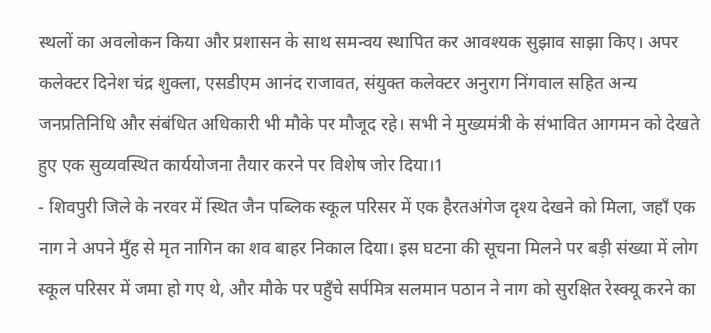स्थलों का अवलोकन किया और प्रशासन के साथ समन्वय स्थापित कर आवश्यक सुझाव साझा किए। अपर कलेक्टर दिनेश चंद्र शुक्ला, एसडीएम आनंद राजावत, संयुक्त कलेक्टर अनुराग निंगवाल सहित अन्य जनप्रतिनिधि और संबंधित अधिकारी भी मौके पर मौजूद रहे। सभी ने मुख्यमंत्री के संभावित आगमन को देखते हुए एक सुव्यवस्थित कार्ययोजना तैयार करने पर विशेष जोर दिया।1
- शिवपुरी जिले के नरवर में स्थित जैन पब्लिक स्कूल परिसर में एक हैरतअंगेज दृश्य देखने को मिला, जहाँ एक नाग ने अपने मुँह से मृत नागिन का शव बाहर निकाल दिया। इस घटना की सूचना मिलने पर बड़ी संख्या में लोग स्कूल परिसर में जमा हो गए थे, और मौके पर पहुँचे सर्पमित्र सलमान पठान ने नाग को सुरक्षित रेस्क्यू करने का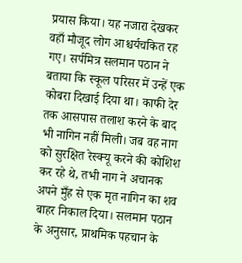प्रयास किया। यह नजारा देखकर वहाँ मौजूद लोग आश्चर्यचकित रह गए। सर्पमित्र सलमान पठान ने बताया कि स्कूल परिसर में उन्हें एक कोबरा दिखाई दिया था। काफी देर तक आसपास तलाश करने के बाद भी नागिन नहीं मिली। जब वह नाग को सुरक्षित रेस्क्यू करने की कोशिश कर रहे थे, तभी नाग ने अचानक अपने मुँह से एक मृत नागिन का शव बाहर निकाल दिया। सलमान पठान के अनुसार, प्राथमिक पहचान के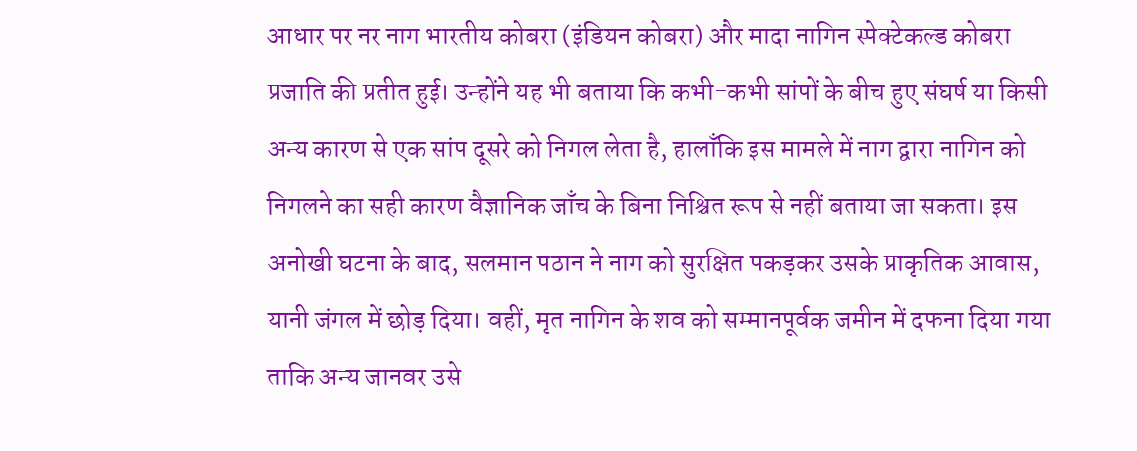आधार पर नर नाग भारतीय कोबरा (इंडियन कोबरा) और मादा नागिन स्पेक्टेकल्ड कोबरा प्रजाति की प्रतीत हुई। उन्होंने यह भी बताया कि कभी-कभी सांपों के बीच हुए संघर्ष या किसी अन्य कारण से एक सांप दूसरे को निगल लेता है, हालाँकि इस मामले में नाग द्वारा नागिन को निगलने का सही कारण वैज्ञानिक जाँच के बिना निश्चित रूप से नहीं बताया जा सकता। इस अनोखी घटना के बाद, सलमान पठान ने नाग को सुरक्षित पकड़कर उसके प्राकृतिक आवास, यानी जंगल में छोड़ दिया। वहीं, मृत नागिन के शव को सम्मानपूर्वक जमीन में दफना दिया गया ताकि अन्य जानवर उसे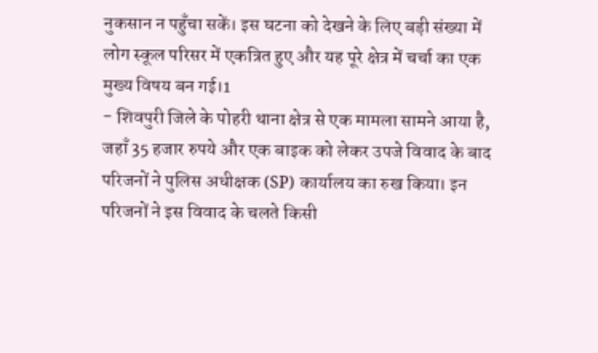नुकसान न पहुँचा सकें। इस घटना को देखने के लिए बड़ी संख्या में लोग स्कूल परिसर में एकत्रित हुए और यह पूरे क्षेत्र में चर्चा का एक मुख्य विषय बन गई।1
- शिवपुरी जिले के पोहरी थाना क्षेत्र से एक मामला सामने आया है, जहाँ 35 हजार रुपये और एक बाइक को लेकर उपजे विवाद के बाद परिजनों ने पुलिस अधीक्षक (SP) कार्यालय का रुख किया। इन परिजनों ने इस विवाद के चलते किसी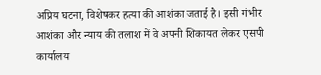अप्रिय घटना, विशेषकर हत्या की आशंका जताई है। इसी गंभीर आशंका और न्याय की तलाश में वे अपनी शिकायत लेकर एसपी कार्यालय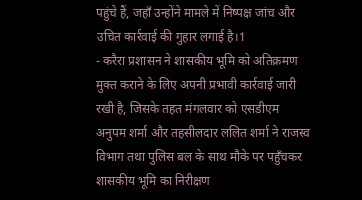पहुंचे हैं, जहाँ उन्होंने मामले में निष्पक्ष जांच और उचित कार्रवाई की गुहार लगाई है।1
- करैरा प्रशासन ने शासकीय भूमि को अतिक्रमण मुक्त कराने के लिए अपनी प्रभावी कार्रवाई जारी रखी है, जिसके तहत मंगलवार को एसडीएम अनुपम शर्मा और तहसीलदार ललित शर्मा ने राजस्व विभाग तथा पुलिस बल के साथ मौके पर पहुँचकर शासकीय भूमि का निरीक्षण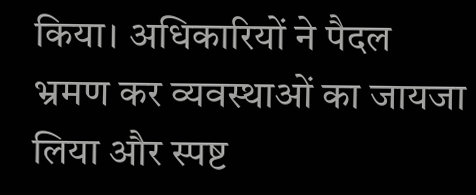किया। अधिकारियों ने पैदल भ्रमण कर व्यवस्थाओं का जायजा लिया और स्पष्ट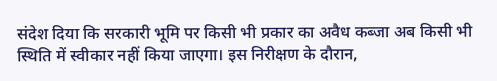संदेश दिया कि सरकारी भूमि पर किसी भी प्रकार का अवैध कब्जा अब किसी भी स्थिति में स्वीकार नहीं किया जाएगा। इस निरीक्षण के दौरान,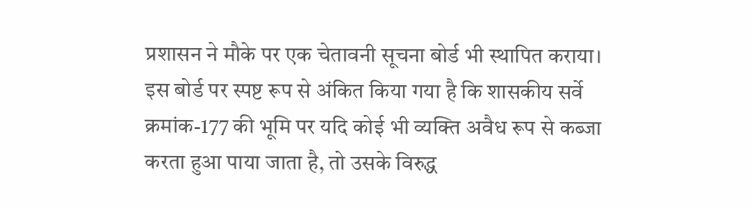प्रशासन ने मौके पर एक चेतावनी सूचना बोर्ड भी स्थापित कराया। इस बोर्ड पर स्पष्ट रूप से अंकित किया गया है कि शासकीय सर्वे क्रमांक-177 की भूमि पर यदि कोई भी व्यक्ति अवैध रूप से कब्जा करता हुआ पाया जाता है, तो उसके विरुद्ध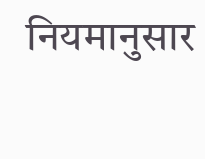नियमानुसार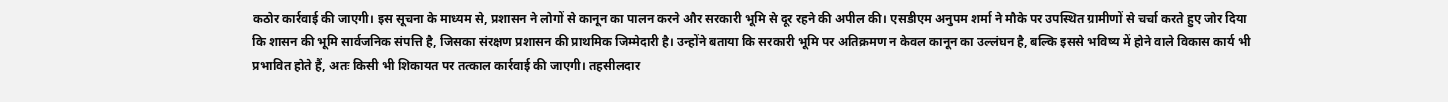कठोर कार्रवाई की जाएगी। इस सूचना के माध्यम से, प्रशासन ने लोगों से कानून का पालन करने और सरकारी भूमि से दूर रहने की अपील की। एसडीएम अनुपम शर्मा ने मौके पर उपस्थित ग्रामीणों से चर्चा करते हुए जोर दिया कि शासन की भूमि सार्वजनिक संपत्ति है, जिसका संरक्षण प्रशासन की प्राथमिक जिम्मेदारी है। उन्होंने बताया कि सरकारी भूमि पर अतिक्रमण न केवल कानून का उल्लंघन है, बल्कि इससे भविष्य में होने वाले विकास कार्य भी प्रभावित होते हैं, अतः किसी भी शिकायत पर तत्काल कार्रवाई की जाएगी। तहसीलदार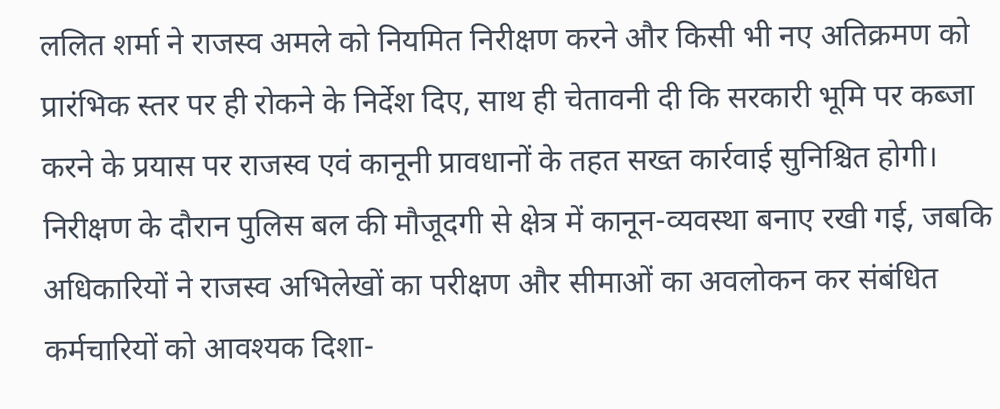ललित शर्मा ने राजस्व अमले को नियमित निरीक्षण करने और किसी भी नए अतिक्रमण को प्रारंभिक स्तर पर ही रोकने के निर्देश दिए, साथ ही चेतावनी दी कि सरकारी भूमि पर कब्जा करने के प्रयास पर राजस्व एवं कानूनी प्रावधानों के तहत सख्त कार्रवाई सुनिश्चित होगी। निरीक्षण के दौरान पुलिस बल की मौजूदगी से क्षेत्र में कानून-व्यवस्था बनाए रखी गई, जबकि अधिकारियों ने राजस्व अभिलेखों का परीक्षण और सीमाओं का अवलोकन कर संबंधित कर्मचारियों को आवश्यक दिशा-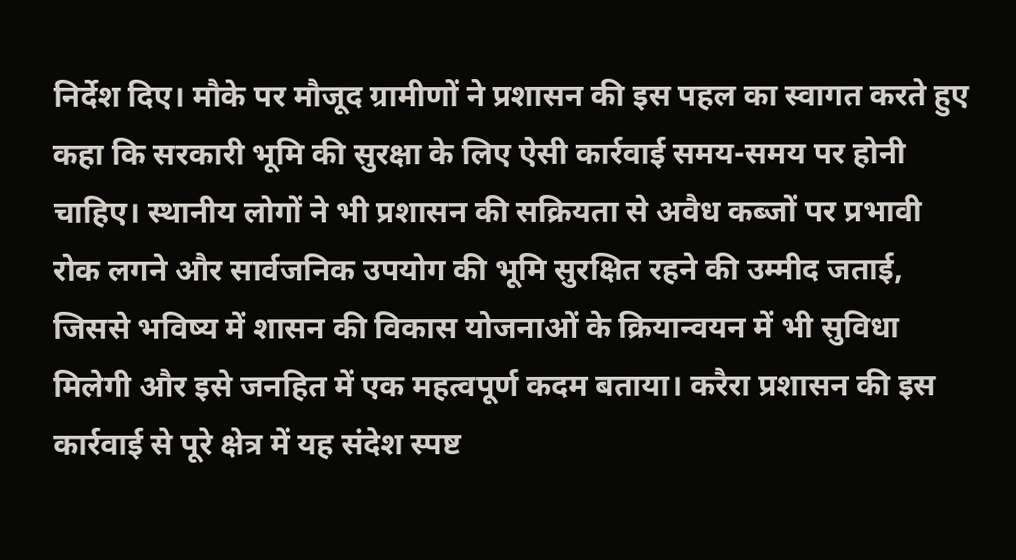निर्देश दिए। मौके पर मौजूद ग्रामीणों ने प्रशासन की इस पहल का स्वागत करते हुए कहा कि सरकारी भूमि की सुरक्षा के लिए ऐसी कार्रवाई समय-समय पर होनी चाहिए। स्थानीय लोगों ने भी प्रशासन की सक्रियता से अवैध कब्जों पर प्रभावी रोक लगने और सार्वजनिक उपयोग की भूमि सुरक्षित रहने की उम्मीद जताई, जिससे भविष्य में शासन की विकास योजनाओं के क्रियान्वयन में भी सुविधा मिलेगी और इसे जनहित में एक महत्वपूर्ण कदम बताया। करैरा प्रशासन की इस कार्रवाई से पूरे क्षेत्र में यह संदेश स्पष्ट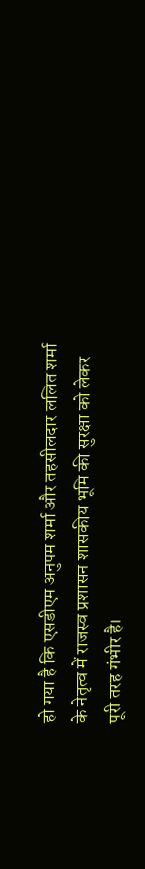हो गया है कि एसडीएम अनुपम शर्मा और तहसीलदार ललित शर्मा के नेतृत्व में राजस्व प्रशासन शासकीय भूमि की सुरक्षा को लेकर पूरी तरह गंभीर है।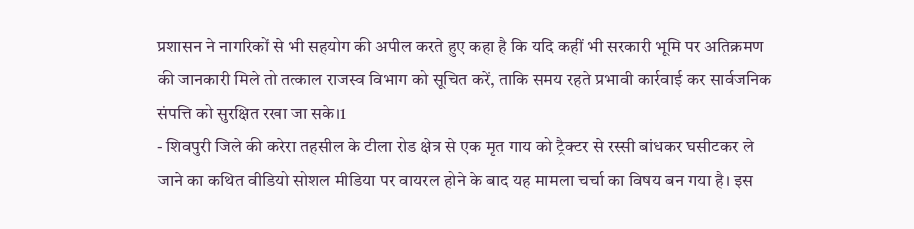प्रशासन ने नागरिकों से भी सहयोग की अपील करते हुए कहा है कि यदि कहीं भी सरकारी भूमि पर अतिक्रमण की जानकारी मिले तो तत्काल राजस्व विभाग को सूचित करें, ताकि समय रहते प्रभावी कार्रवाई कर सार्वजनिक संपत्ति को सुरक्षित रखा जा सके।1
- शिवपुरी जिले की करेरा तहसील के टीला रोड क्षेत्र से एक मृत गाय को ट्रैक्टर से रस्सी बांधकर घसीटकर ले जाने का कथित वीडियो सोशल मीडिया पर वायरल होने के बाद यह मामला चर्चा का विषय बन गया है। इस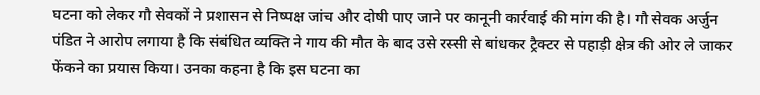घटना को लेकर गौ सेवकों ने प्रशासन से निष्पक्ष जांच और दोषी पाए जाने पर कानूनी कार्रवाई की मांग की है। गौ सेवक अर्जुन पंडित ने आरोप लगाया है कि संबंधित व्यक्ति ने गाय की मौत के बाद उसे रस्सी से बांधकर ट्रैक्टर से पहाड़ी क्षेत्र की ओर ले जाकर फेंकने का प्रयास किया। उनका कहना है कि इस घटना का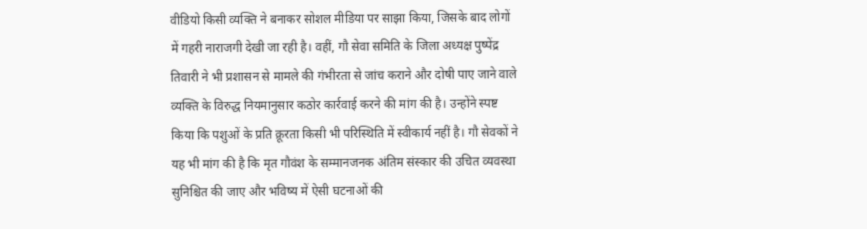वीडियो किसी व्यक्ति ने बनाकर सोशल मीडिया पर साझा किया, जिसके बाद लोगों में गहरी नाराजगी देखी जा रही है। वहीं, गौ सेवा समिति के जिला अध्यक्ष पुष्पेंद्र तिवारी ने भी प्रशासन से मामले की गंभीरता से जांच कराने और दोषी पाए जाने वाले व्यक्ति के विरुद्ध नियमानुसार कठोर कार्रवाई करने की मांग की है। उन्होंने स्पष्ट किया कि पशुओं के प्रति क्रूरता किसी भी परिस्थिति में स्वीकार्य नहीं है। गौ सेवकों ने यह भी मांग की है कि मृत गौवंश के सम्मानजनक अंतिम संस्कार की उचित व्यवस्था सुनिश्चित की जाए और भविष्य में ऐसी घटनाओं की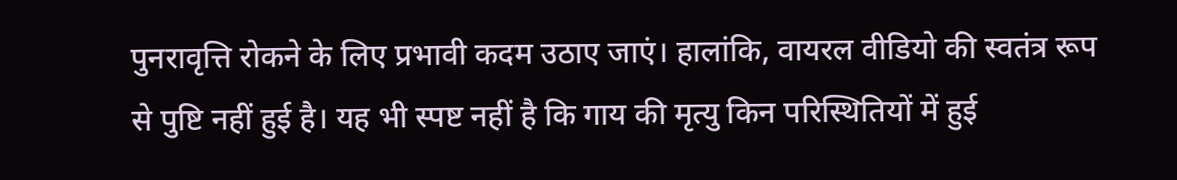पुनरावृत्ति रोकने के लिए प्रभावी कदम उठाए जाएं। हालांकि, वायरल वीडियो की स्वतंत्र रूप से पुष्टि नहीं हुई है। यह भी स्पष्ट नहीं है कि गाय की मृत्यु किन परिस्थितियों में हुई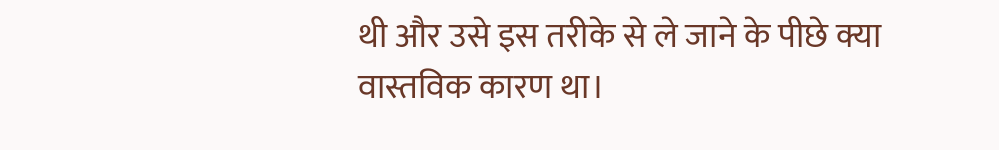थी और उसे इस तरीके से ले जाने के पीछे क्या वास्तविक कारण था।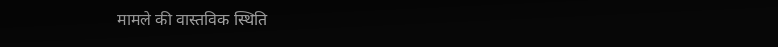मामले की वास्तविक स्थिति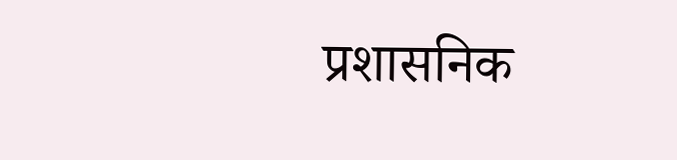प्रशासनिक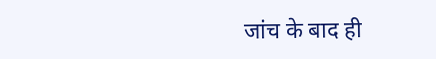जांच के बाद ही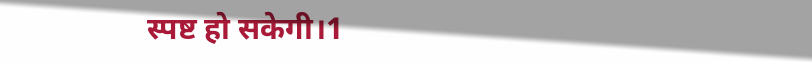स्पष्ट हो सकेगी।1